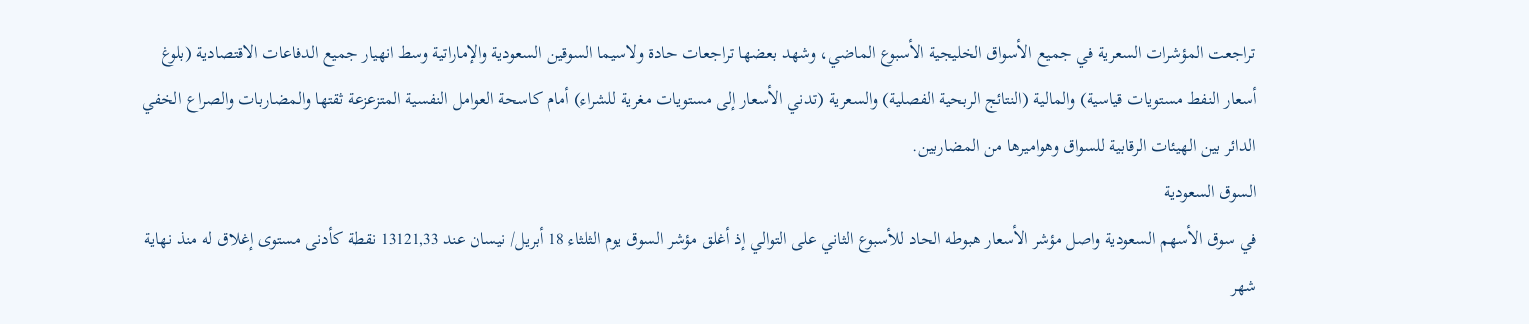تراجعت المؤشرات السعرية في جميع الأسواق الخليجية الأسبوع الماضي، وشهد بعضها تراجعات حادة ولاسيما السوقين السعودية والإماراتية وسط انهيار جميع الدفاعات الاقتصادية (بلوغ أسعار النفط مستويات قياسية) والمالية (النتائج الربحية الفصلية) والسعرية (تدني الأسعار إلى مستويات مغرية للشراء) أمام كاسحة العوامل النفسية المتزعزعة ثقتها والمضاربات والصراع الخفي الدائر بين الهيئات الرقابية للسواق وهواميرها من المضاربين.
السوق السعودية
في سوق الأسهم السعودية واصل مؤشر الأسعار هبوطه الحاد للأسبوع الثاني على التوالي إذ أغلق مؤشر السوق يوم الثلثاء 18 أبريل/ نيسان عند 13121,33 نقطة كأدنى مستوى إغلاق له منذ نهاية شهر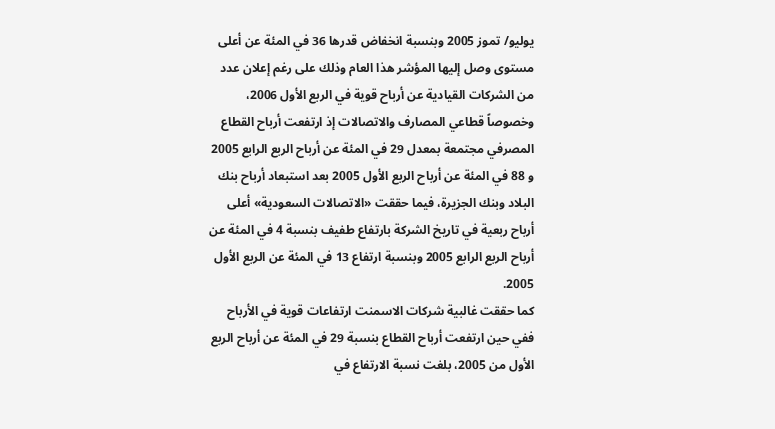يوليو/ تموز 2005 وبنسبة انخفاض قدرها 36 في المئة عن أعلى مستوى وصل إليها المؤشر هذا العام وذلك على رغم إعلان عدد من الشركات القيادية عن أرباح قوية في الربع الأول 2006، وخصوصاً قطاعي المصارف والاتصالات إذ ارتفعت أرباح القطاع المصرفي مجتمعة بمعدل 29 في المئة عن أرباح الربع الرابع 2005 و 88 في المئة عن أرباح الربع الأول 2005 بعد استبعاد أرباح بنك البلاد وبنك الجزيرة، فيما حققت «الاتصالات السعودية» أعلى أرباح ربعية في تاريخ الشركة بارتفاع طفيف بنسبة 4 في المئة عن أرباح الربع الرابع 2005 وبنسبة ارتفاع 13 في المئة عن الربع الأول 2005.
كما حققت غالبية شركات الاسمنت ارتفاعات قوية في الأرباح ففي حين ارتفعت أرباح القطاع بنسبة 29 في المئة عن أرباح الربع الأول من 2005، بلغت نسبة الارتفاع في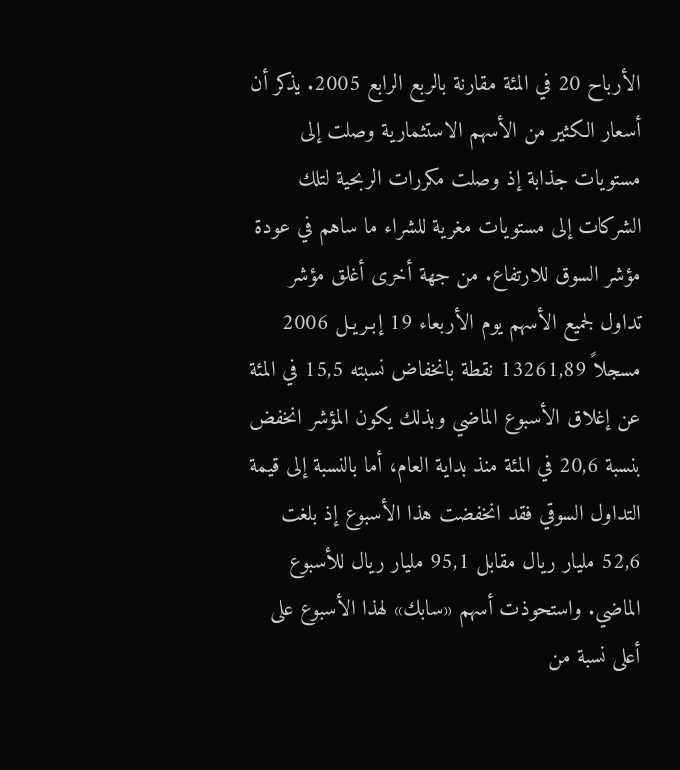الأرباح 20 في المئة مقارنة بالربع الرابع 2005. يذكر أن أسعار الكثير من الأسهم الاستثمارية وصلت إلى مستويات جذابة إذ وصلت مكررات الربحية لتلك الشركات إلى مستويات مغرية للشراء ما ساهم في عودة مؤشر السوق للارتفاع. من جهة أخرى أغلق مؤشر تداول لجميع الأسهم يوم الأربعاء 19 إبـريـل 2006 مسجلاً 13261,89 نقطة بانخفاض نسبته 15,5 في المئة عن إغلاق الأسبوع الماضي وبذلك يكون المؤشر انخفض بنسبة 20,6 في المئة منذ بداية العام، أما بالنسبة إلى قيمة التداول السوقي فقد انخفضت هذا الأسبوع إذ بلغت 52,6 مليار ريال مقابل 95,1 مليار ريال للأسبوع الماضي. واستحوذت أسهم «سابك» لهذا الأسبوع على أعلى نسبة من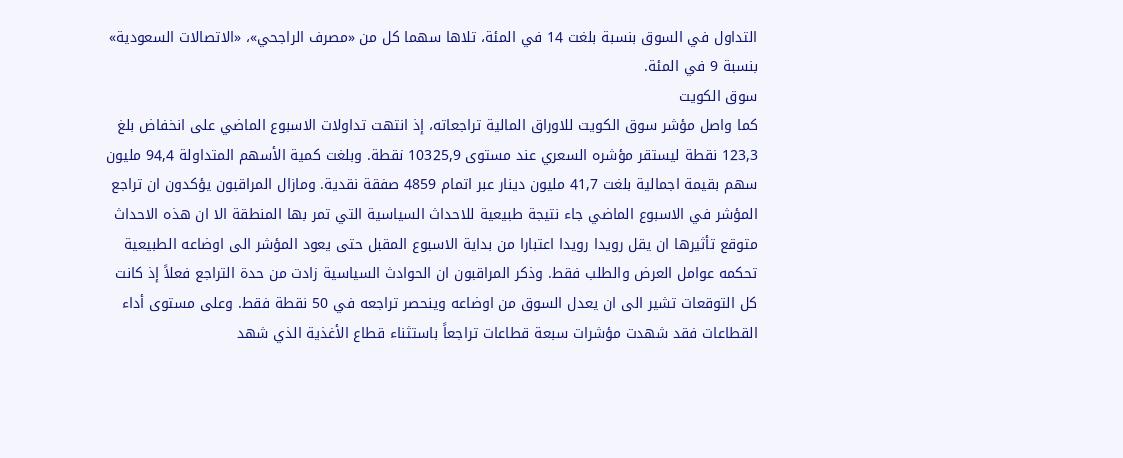التداول في السوق بنسبة بلغت 14 في المئة، تلاها سهما كل من «مصرف الراجحي»، «الاتصالات السعودية» بنسبة 9 في المئة.
سوق الكويت
كما واصل مؤشر سوق الكويت للاوراق المالية تراجعاته، إذ انتهت تداولات الاسبوع الماضي على انخفاض بلغ 123,3 نقطة ليستقر مؤشره السعري عند مستوى 10325,9 نقطة. وبلغت كمية الأسهم المتداولة 94,4 مليون سهم بقيمة اجمالية بلغت 41,7 مليون دينار عبر اتمام 4859 صفقة نقدية. ومازال المراقبون يؤكدون ان تراجع المؤشر في الاسبوع الماضي جاء نتيجة طبيعية للاحداث السياسية التي تمر بها المنطقة الا ان هذه الاحداث متوقع تأثيرها ان يقل رويدا رويدا اعتبارا من بداية الاسبوع المقبل حتى يعود المؤشر الى اوضاعه الطبيعية تحكمه عوامل العرض والطلب فقط. وذكر المراقبون ان الحوادث السياسية زادت من حدة التراجع فعلاً إذ كانت كل التوقعات تشير الى ان يعدل السوق من اوضاعه وينحصر تراجعه في 50 نقطة فقط. وعلى مستوى أداء القطاعات فقد شهدت مؤشرات سبعة قطاعات تراجعاً باستثناء قطاع الأغذية الذي شهد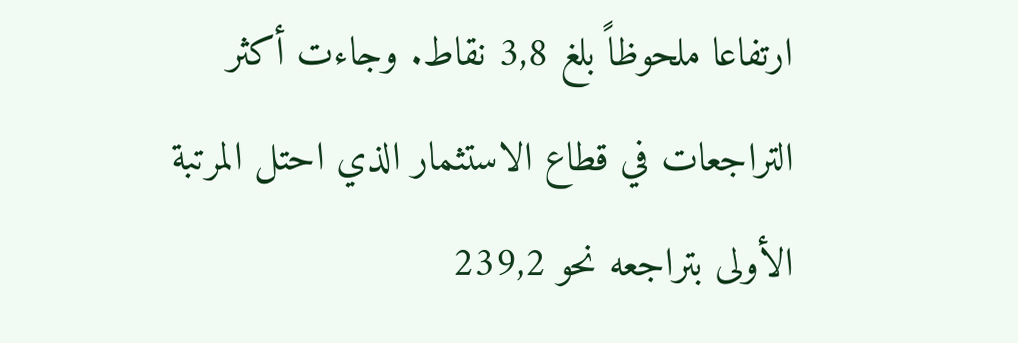ارتفاعا ملحوظاً بلغ 3,8 نقاط. وجاءت أكثر التراجعات في قطاع الاستثمار الذي احتل المرتبة الأولى بتراجعه نحو 239,2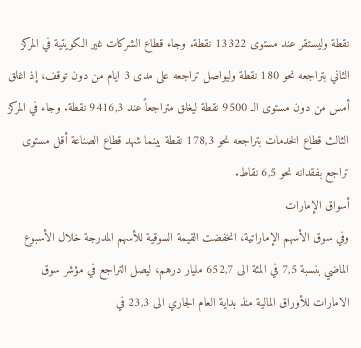نقطة وليستقر عند مستوى 13322 نقطة. وجاء قطاع الشركات غير الكويتية في المركز الثاني بتراجعه نحو 180 نقطة وليواصل تراجعه على مدى 3 ايام من دون توقف، إذ اغلق أمس من دون مستوى الـ 9500 نقطة ليغلق متراجعاً عند 9416,3 نقطة. وجاء في المركز الثالث قطاع الخدمات بتراجعه نحو 178,3 نقطة بينما شهد قطاع الصناعة أقل مستوى تراجع بفقدانه نحو 6,5 نقاط.
أسواق الإمارات
وفي سوق الأسهم الإماراتية، انخفضت القيمة السوقية للأسهم المدرجة خلال الأسبوع الماضي بنسبة 7,5 في المئة الى 652,7 مليار درهم، ليصل التراجع في مؤشر سوق الامارات للأوراق المالية منذ بداية العام الجاري الى 23,3 في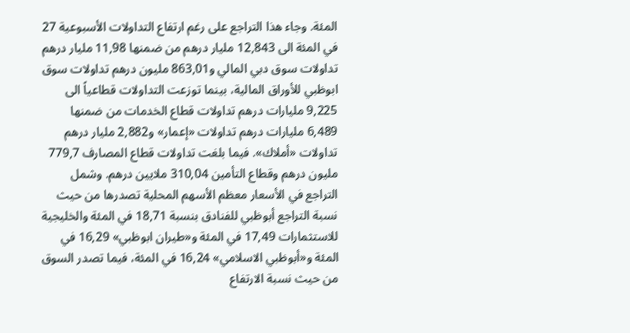المئة. وجاء هذا التراجع على رغم ارتفاع التداولات الأسبوعية 27 في المئة الى 12,843 مليار درهم من ضمنها 11,98 مليار درهم تداولات سوق دبي المالي و863,01 مليون درهم تداولات سوق ابوظبي للأوراق المالية، بينما توزعت التداولات قطاعياً الى 9,225 مليارات درهم تداولات قطاع الخدمات من ضمنها 6,489 مليارات درهم تداولات «إعمار» و2,882 مليار درهم تداولات «أملاك». فيما بلغت تداولات قطاع المصارف 779,7 مليون درهم وقطاع التأمين 310,04 ملايين درهم. وشمل التراجع في الأسعار معظم الأسهم المحلية تصدرها من حيث نسبة التراجع أبوظبي للفنادق بنسبة 18,71 في المئة والخليجية للاستثمارات 17,49 في المئة و«طيران ابوظبي» 16,29 في المئة و«أبوظبي الاسلامي» 16,24 في المئة، فيما تصدر السوق من حيث نسبة الارتفاع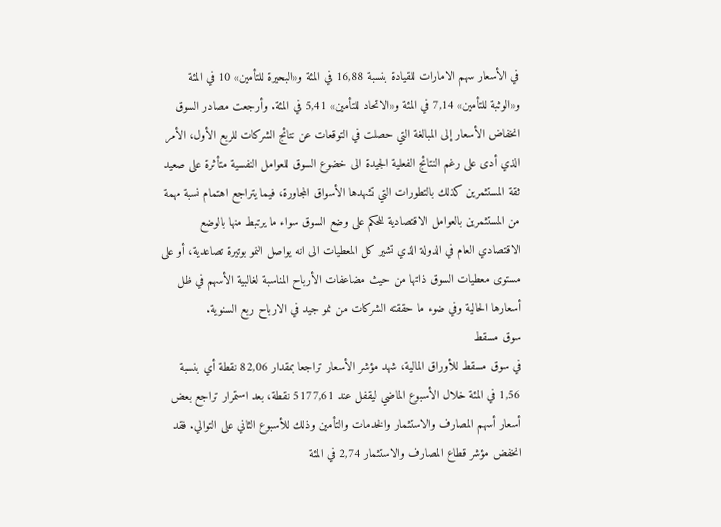في الأسعار سهم الامارات للقيادة بنسبة 16,88 في المئة و«البحيرة للتأمين» 10 في المئة و«الوثبة للتأمين» 7,14 في المئة و«الاتحاد للتأمين» 5,41 في المئة. وأرجعت مصادر السوق انخفاض الأسعار إلى المبالغة التي حصلت في التوقعات عن نتائج الشركات للربع الأول، الأمر الذي أدى على رغم النتائج الفعلية الجيدة الى خضوع السوق للعوامل النفسية متأثرة على صعيد ثقة المستثمرين كذلك بالتطورات التي تشهدها الأسواق المجاورة، فيما يتراجع اهتمام نسبة مهمة من المستثمرين بالعوامل الاقتصادية للحكم على وضع السوق سواء ما يرتبط منها بالوضع الاقتصادي العام في الدولة الذي تشير كل المعطيات الى انه يواصل النمو بوتيرة تصاعدية، أو على مستوى معطيات السوق ذاتها من حيث مضاعفات الأرباح المناسبة لغالبية الأسهم في ظل أسعارها الحالية وفي ضوء ما حققته الشركات من نمو جيد في الارباح ربع السنوية.
سوق مسقط
في سوق مسقط للأوراق المالية، شهد مؤشر الأسعار تراجعا بمقدار 82,06 نقطة أي بنسبة 1,56 في المئة خلال الأسبوع الماضي ليقفل عند 5177,61 نقطة، بعد استمرار تراجع بعض أسعار أسهم المصارف والاستثمار والخدمات والتأمين وذلك للأسبوع الثاني على التوالي. فقد انخفض مؤشر قطاع المصارف والاستثمار 2,74 في المئة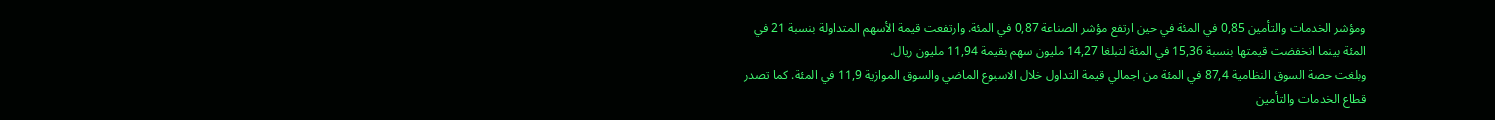ومؤشر الخدمات والتأمين 0,85 في المئة في حين ارتفع مؤشر الصناعة 0,87 في المئة. وارتفعت قيمة الأسهم المتداولة بنسبة 21 في المئة بينما انخفضت قيمتها بنسبة 15,36 في المئة لتبلغا 14,27 مليون سهم بقيمة 11,94 مليون ريال.
وبلغت حصة السوق النظامية 87,4 في المئة من اجمالي قيمة التداول خلال الاسبوع الماضي والسوق الموازية 11,9 في المئة. كما تصدر قطاع الخدمات والتأمين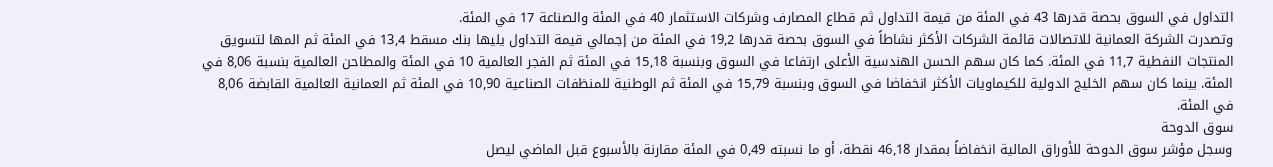التداول في السوق بحصة قدرها 43 في المئة من قيمة التداول ثم قطاع المصارف وشركات الاستثمار 40 في المئة والصناعة 17 في المئة.
وتصدرت الشركة العمانية للاتصالات قائمة الشركات الأكثر نشاطاً في السوق بحصة قدرها 19,2 في المئة من إجمالي قيمة التداول يليها بنك مسقط 13,4 في المئة ثم المها لتسويق المنتجات النفطية 11,7 في المئة. كما كان سهم الحسن الهندسية الأعلى ارتفاعا في السوق وبنسبة 15,18 في المئة ثم الفجر العالمية 10 في المئة والمطاحن العالمية بنسبة 8,06 في المئة. بينما كان سهم الخليج الدولية للكيماويات الأكثر انخفاضا في السوق وبنسبة 15,79 في المئة ثم الوطنية للمنظفات الصناعية 10,90 في المئة ثم العمانية العالمية القابضة 8,06 في المئة.
سوق الدوحة
وسجل مؤشر سوق الدوحة للأوراق المالية انخفاضاً بمقدار 46,18 نقطة، أو ما نسبته 0,49 في المئة مقارنة بالأسبوع قبل الماضي ليصل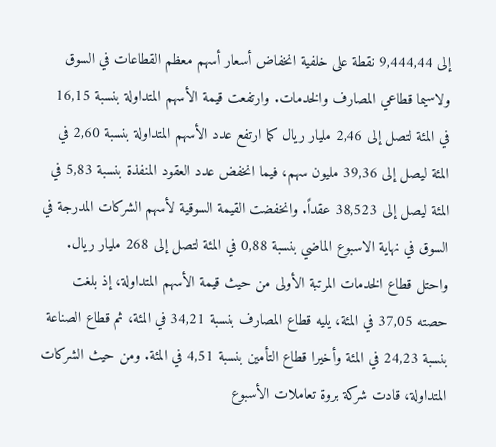إلى 9,444,44 نقطة على خلفية انخفاض أسعار أسهم معظم القطاعات في السوق ولاسيما قطاعي المصارف والخدمات. وارتفعت قيمة الأسهم المتداولة بنسبة 16,15 في المئة لتصل إلى 2,46 مليار ريال كما ارتفع عدد الأسهم المتداولة بنسبة 2,60 في المئة ليصل إلى 39,36 مليون سهم، فيما انخفض عدد العقود المنفذة بنسبة 5,83 في المئة ليصل إلى 38,523 عقداً. وانخفضت القيمة السوقية لأسهم الشركات المدرجة في السوق في نهاية الاسبوع الماضي بنسبة 0,88 في المئة لتصل إلى 268 مليار ريال. واحتل قطاع الخدمات المرتبة الأولى من حيث قيمة الأسهم المتداولة، إذ بلغت حصته 37,05 في المئة، يليه قطاع المصارف بنسبة 34,21 في المئة، ثم قطاع الصناعة بنسبة 24,23 في المئة وأخيرا قطاع التأمين بنسبة 4,51 في المئة. ومن حيث الشركات المتداولة، قادت شركة بروة تعاملات الأسبوع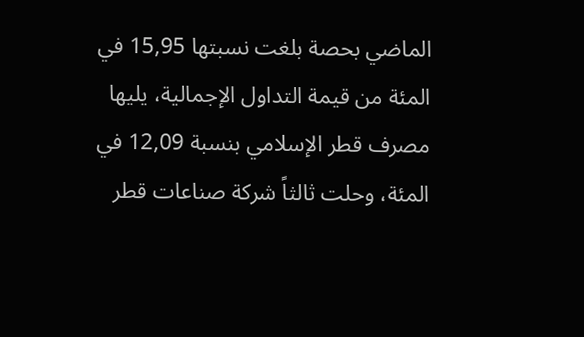الماضي بحصة بلغت نسبتها 15,95 في المئة من قيمة التداول الإجمالية، يليها مصرف قطر الإسلامي بنسبة 12,09 في المئة، وحلت ثالثاً شركة صناعات قطر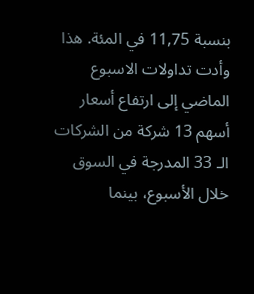بنسبة 11,75 في المئة. هذا وأدت تداولات الاسبوع الماضي إلى ارتفاع أسعار أسهم 13 شركة من الشركات الـ 33 المدرجة في السوق خلال الأسبوع، بينما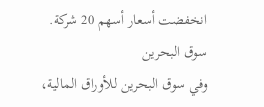انخفضت أسعار أسهم 20 شركة.
سوق البحرين
وفي سوق البحرين للأوراق المالية،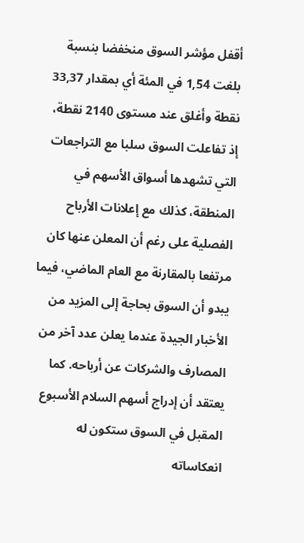أقفل مؤشر السوق منخفضا بنسبة بلغت 1,54 في المئة أي بمقدار 33,37 نقطة وأغلق عند مستوى 2140 نقطة، إذ تفاعلت السوق سلبا مع التراجعات التي تشهدها أسواق الأسهم في المنطقة، كذلك مع إعلانات الأرباح الفصلية على رغم أن المعلن عنها كان مرتفعا بالمقارنة مع العام الماضي، فيما يبدو أن السوق بحاجة إلى المزيد من الأخبار الجيدة عندما يعلن عدد آخر من المصارف والشركات عن أرباحه. كما يعتقد أن إدراج أسهم السلام الأسبوع المقبل في السوق ستكون له انعكاساته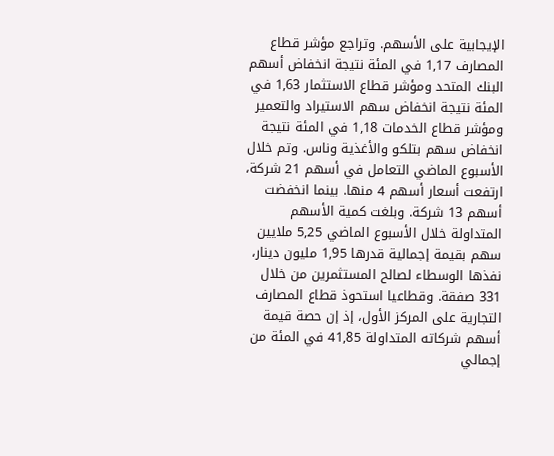الإيجابية على الأسهم. وتراجع مؤشر قطاع المصارف 1,17 في المئة نتيجة انخفاض أسهم البنك المتحد ومؤشر قطاع الاستثمار 1,63 في المئة نتيجة انخفاض سهم الاستيراد والتعمير ومؤشر قطاع الخدمات 1,18 في المئة نتيجة انخفاض سهم بتلكو والأغذية وناس. وتم خلال الأسبوع الماضي التعامل في أسهم 21 شركة، ارتفعت أسعار أسهم 4 منها. بينما انخفضت أسهم 13 شركة. وبلغت كمية الأسهم المتداولة خلال الأسبوع الماضي 5,25 ملايين سهم بقيمة إجمالية قدرها 1,95 مليون دينار، نفذها الوسطاء لصالح المستثمرين من خلال 331 صفقة. وقطاعيا استحوذ قطاع المصارف التجارية على المركز الأول، إذ إن حصة قيمة أسهم شركاته المتداولة 41,85 في المئة من إجمالي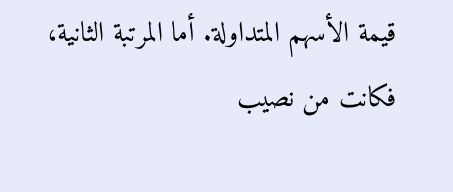قيمة الأسهم المتداولة. أما المرتبة الثانية، فكانت من نصيب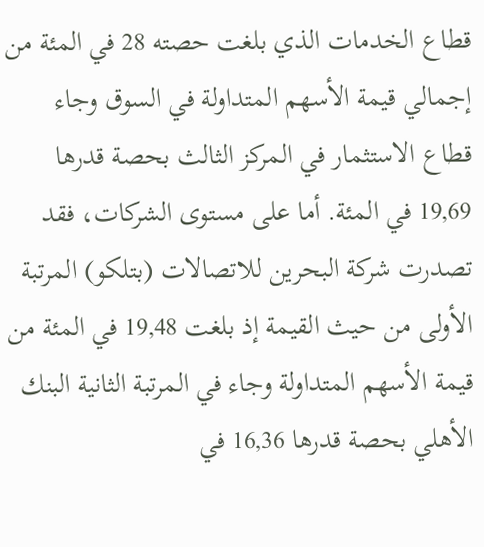قطاع الخدمات الذي بلغت حصته 28 في المئة من إجمالي قيمة الأسهم المتداولة في السوق وجاء قطاع الاستثمار في المركز الثالث بحصة قدرها 19,69 في المئة. أما على مستوى الشركات، فقد تصدرت شركة البحرين للاتصالات (بتلكو) المرتبة الأولى من حيث القيمة إذ بلغت 19,48 في المئة من قيمة الأسهم المتداولة وجاء في المرتبة الثانية البنك الأهلي بحصة قدرها 16,36 في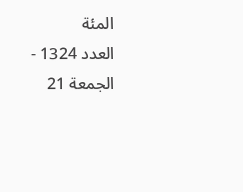المئة
العدد 1324 - الجمعة 21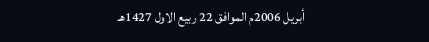أبريل 2006م الموافق 22 ربيع الاول 1427هـ